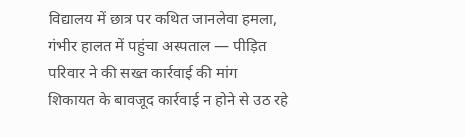विद्यालय में छात्र पर कथित जानलेवा हमला, गंभीर हालत में पहुंचा अस्पताल — पीड़ित परिवार ने की सख्त कार्रवाई की मांग
शिकायत के बावजूद कार्रवाई न होने से उठ रहे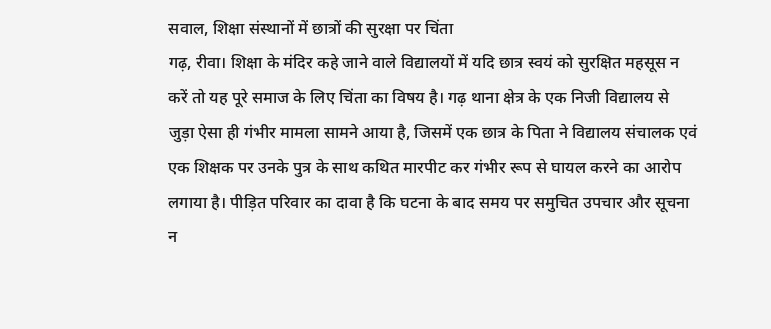सवाल, शिक्षा संस्थानों में छात्रों की सुरक्षा पर चिंता
गढ़, रीवा। शिक्षा के मंदिर कहे जाने वाले विद्यालयों में यदि छात्र स्वयं को सुरक्षित महसूस न करें तो यह पूरे समाज के लिए चिंता का विषय है। गढ़ थाना क्षेत्र के एक निजी विद्यालय से जुड़ा ऐसा ही गंभीर मामला सामने आया है, जिसमें एक छात्र के पिता ने विद्यालय संचालक एवं एक शिक्षक पर उनके पुत्र के साथ कथित मारपीट कर गंभीर रूप से घायल करने का आरोप लगाया है। पीड़ित परिवार का दावा है कि घटना के बाद समय पर समुचित उपचार और सूचना न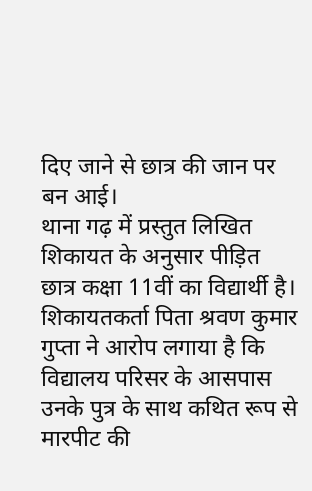दिए जाने से छात्र की जान पर बन आई।
थाना गढ़ में प्रस्तुत लिखित शिकायत के अनुसार पीड़ित छात्र कक्षा 11वीं का विद्यार्थी है। शिकायतकर्ता पिता श्रवण कुमार गुप्ता ने आरोप लगाया है कि विद्यालय परिसर के आसपास उनके पुत्र के साथ कथित रूप से मारपीट की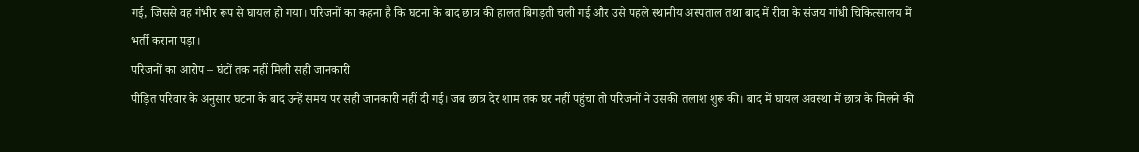गई, जिससे वह गंभीर रूप से घायल हो गया। परिजनों का कहना है कि घटना के बाद छात्र की हालत बिगड़ती चली गई और उसे पहले स्थानीय अस्पताल तथा बाद में रीवा के संजय गांधी चिकित्सालय में भर्ती कराना पड़ा।
परिजनों का आरोप – घंटों तक नहीं मिली सही जानकारी
पीड़ित परिवार के अनुसार घटना के बाद उन्हें समय पर सही जानकारी नहीं दी गई। जब छात्र देर शाम तक घर नहीं पहुंचा तो परिजनों ने उसकी तलाश शुरू की। बाद में घायल अवस्था में छात्र के मिलने की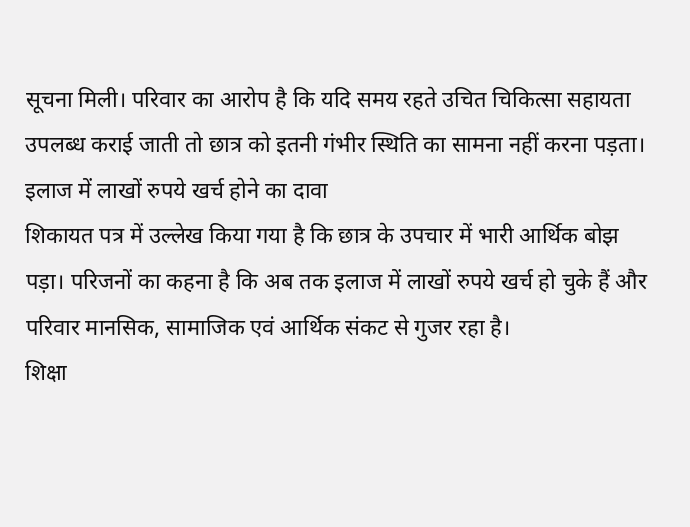सूचना मिली। परिवार का आरोप है कि यदि समय रहते उचित चिकित्सा सहायता उपलब्ध कराई जाती तो छात्र को इतनी गंभीर स्थिति का सामना नहीं करना पड़ता।
इलाज में लाखों रुपये खर्च होने का दावा
शिकायत पत्र में उल्लेख किया गया है कि छात्र के उपचार में भारी आर्थिक बोझ पड़ा। परिजनों का कहना है कि अब तक इलाज में लाखों रुपये खर्च हो चुके हैं और परिवार मानसिक, सामाजिक एवं आर्थिक संकट से गुजर रहा है।
शिक्षा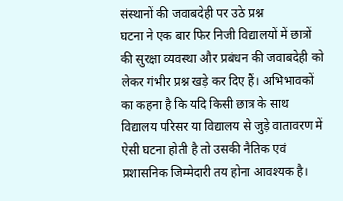संस्थानों की जवाबदेही पर उठे प्रश्न
घटना ने एक बार फिर निजी विद्यालयों में छात्रों की सुरक्षा व्यवस्था और प्रबंधन की जवाबदेही को लेकर गंभीर प्रश्न खड़े कर दिए हैं। अभिभावकों का कहना है कि यदि किसी छात्र के साथ विद्यालय परिसर या विद्यालय से जुड़े वातावरण में ऐसी घटना होती है तो उसकी नैतिक एवं प्रशासनिक जिम्मेदारी तय होना आवश्यक है।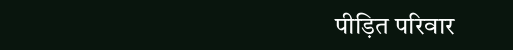पीड़ित परिवार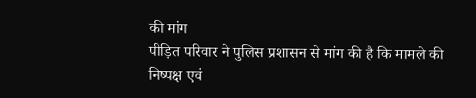की मांग
पीड़ित परिवार ने पुलिस प्रशासन से मांग की है कि मामले की निष्पक्ष एवं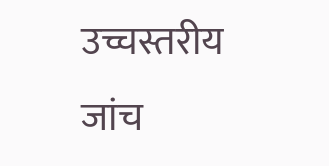उच्चस्तरीय जांच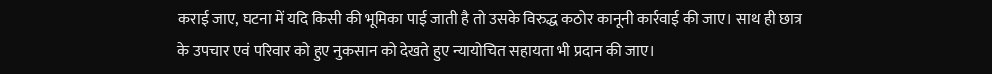कराई जाए, घटना में यदि किसी की भूमिका पाई जाती है तो उसके विरुद्ध कठोर कानूनी कार्रवाई की जाए। साथ ही छात्र के उपचार एवं परिवार को हुए नुकसान को देखते हुए न्यायोचित सहायता भी प्रदान की जाए।